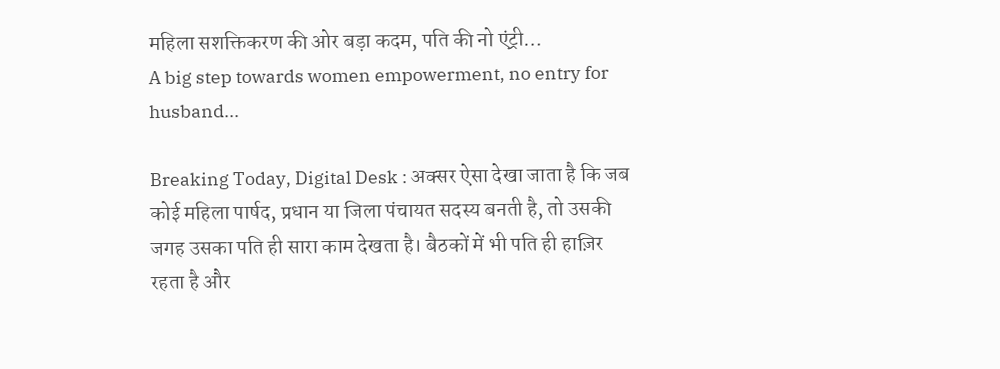महिला सशक्तिकरण की ओर बड़ा कदम, पति की नो एंट्री…
A big step towards women empowerment, no entry for husband...

Breaking Today, Digital Desk : अक्सर ऐसा देखा जाता है कि जब कोई महिला पार्षद, प्रधान या जिला पंचायत सदस्य बनती है, तो उसकी जगह उसका पति ही सारा काम देखता है। बैठकों में भी पति ही हाज़िर रहता है और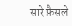सारे फ़ैसले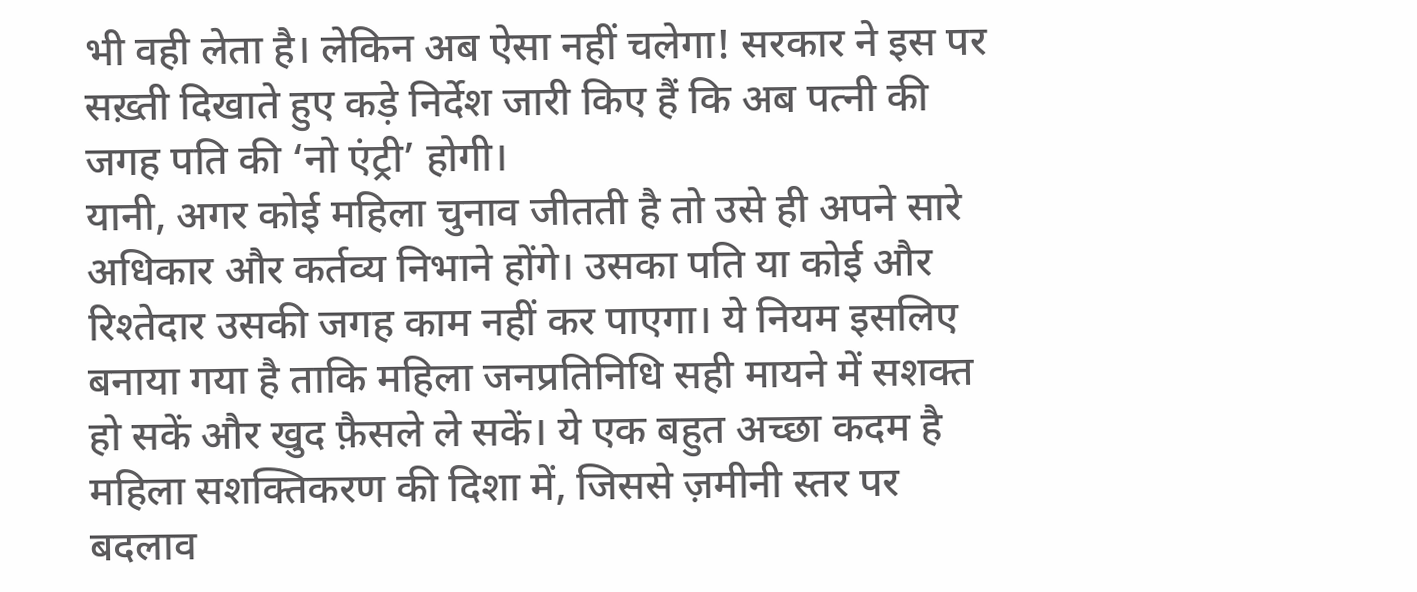भी वही लेता है। लेकिन अब ऐसा नहीं चलेगा! सरकार ने इस पर सख़्ती दिखाते हुए कड़े निर्देश जारी किए हैं कि अब पत्नी की जगह पति की ‘नो एंट्री’ होगी।
यानी, अगर कोई महिला चुनाव जीतती है तो उसे ही अपने सारे अधिकार और कर्तव्य निभाने होंगे। उसका पति या कोई और रिश्तेदार उसकी जगह काम नहीं कर पाएगा। ये नियम इसलिए बनाया गया है ताकि महिला जनप्रतिनिधि सही मायने में सशक्त हो सकें और खुद फ़ैसले ले सकें। ये एक बहुत अच्छा कदम है महिला सशक्तिकरण की दिशा में, जिससे ज़मीनी स्तर पर बदलाव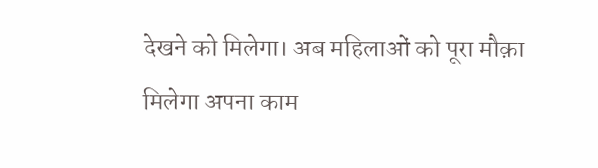देखने को मिलेगा। अब महिलाओं को पूरा मौक़ा मिलेगा अपना काम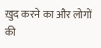ख़ुद करने का और लोगों की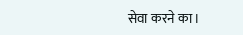सेवा करने का।